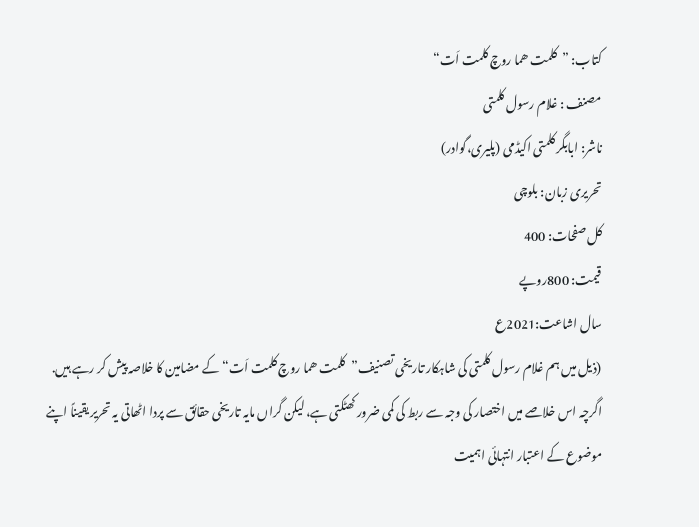کتاب: ”کلمت ھما روچ کلمت اَت“
مصنف : غلام رسول کلمتی
ناشر: ابابگر کلمتی اکیڈمی (پلیری،گوادر)
تحریری زبان: بلوچی
کل صفحات: 400
قیمت: 800روپے
سال اشاعت:2021ع
(ذیل میں ہم غلام رسول کلمتی کی شاہکار تاریخی تصنیف”کلمت ھما روچ کلمت اَت“ کے مضامین کا خلاصہ پیش کر رہے ہیں. اگرچہ اس خلاصے میں اختصار کی وجہ سے ربط کی کمی ضرور کھٹکتی ہے، لیکن گراں مایہ تاریخی حقائق سے پردا اٹھاتی یہ تحریر یقیناً اپنے موضوع کے اعتبار انتہائی اہمیت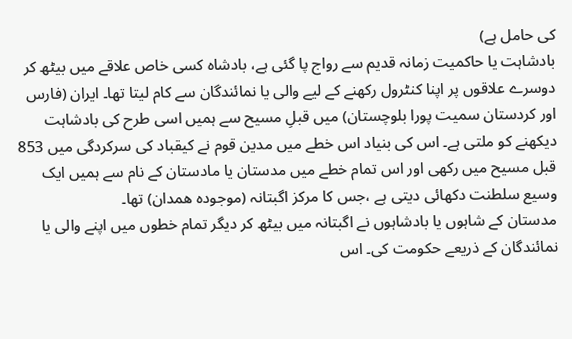کی حامل ہے)
بادشاہت یا حاکمیت زمانہ قدیم سے رواج پا گئی ہے، بادشاہ کسی خاص علاقے میں بیٹھ کر دوسرے علاقوں پر اپنا کنٹرول رکھنے کے لیے والی یا نمائندگان سے کام لیتا تھا۔ ایران (فارس اور کردستان سمیت پورا بلوچستان) میں قبلِ مسیح سے ہمیں اسی طرح کی بادشاہت دیکھنے کو ملتی ہے۔ اس کی بنیاد اس خطے میں مدین قوم نے کیقباد کی سرکردگی میں 853 قبل مسیح میں رکھی اور اس تمام خطے میں مدستان یا مادستان کے نام سے ہمیں ایک وسیع سلطنت دکھائی دیتی ہے ،جس کا مرکز اگبتانہ (موجودہ ھمدان) تھا۔
مدستان کے شاہوں یا بادشاہوں نے اگبتانہ میں بیٹھ کر دیگر تمام خطوں میں اپنے والی یا نمائندگان کے ذریعے حکومت کی۔ اس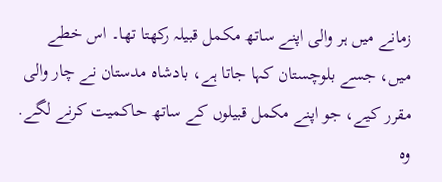زمانے میں ہر والی اپنے ساتھ مکمل قبیلہ رکھتا تھا۔ اس خطے میں، جسے بلوچستان کہا جاتا ہے، بادشاہ مدستان نے چار والی مقرر کیے، جو اپنے مکمل قبیلوں کے ساتھ حاکمیت کرنے لگے. وہ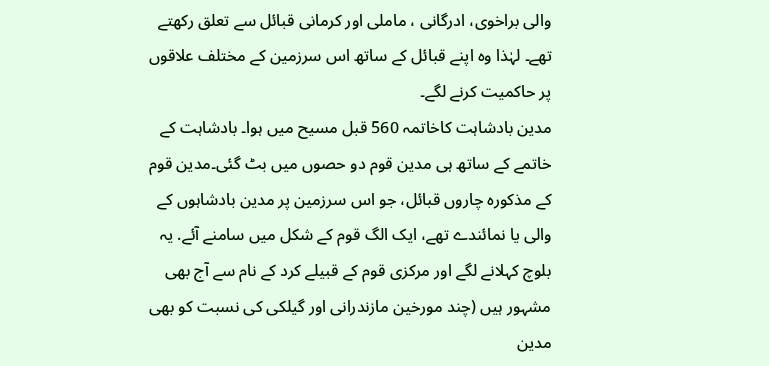والی براخوی، ادرگانی ، ماملی اور کرمانی قبائل سے تعلق رکھتے تھے۔ لہٰذا وہ اپنے قبائل کے ساتھ اس سرزمین کے مختلف علاقوں پر حاکمیت کرنے لگے۔
مدین بادشاہت کاخاتمہ 560 قبل مسیح میں ہوا۔ بادشاہت کے خاتمے کے ساتھ ہی مدین قوم دو حصوں میں بٹ گئی۔مدین قوم کے مذکورہ چاروں قبائل، جو اس سرزمین پر مدین بادشاہوں کے والی یا نمائندے تھے، ایک الگ قوم کے شکل میں سامنے آئے. یہ بلوچ کہلانے لگے اور مرکزی قوم کے قبیلے کرد کے نام سے آج بھی مشہور ہیں (چند مورخین مازندرانی اور گیلکی کی نسبت کو بھی مدین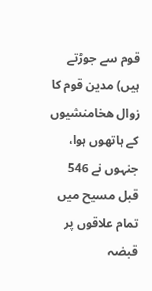قوم سے جوڑتے ہیں) مدین قوم کا زوال ھخامنشیوں کے ہاتھوں ہوا، جنہوں نے 546 قبل مسیح میں تمام علاقوں پر قبضہ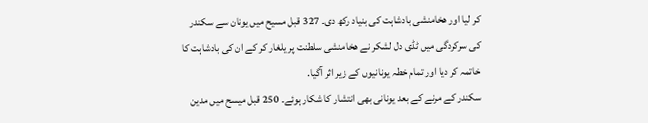کر لیا اور ھخامنشی بادشاہت کی بنیاد رکھ دی۔ 327 قبل مسیح میں یونان سے سکندر کی سرکردگی میں ٹڈی دل لشکر نے ھخامنشی سلطنت پر یلغار کر کے ان کی بادشاہت کا خاتمہ کر دیا اور تمام خطہ یونانیوں کے زیر اثر آگیا.
سکندر کے مرنے کے بعد یونانی بھی انتشار کا شکار ہوئے۔ 250 قبل میسح میں مدین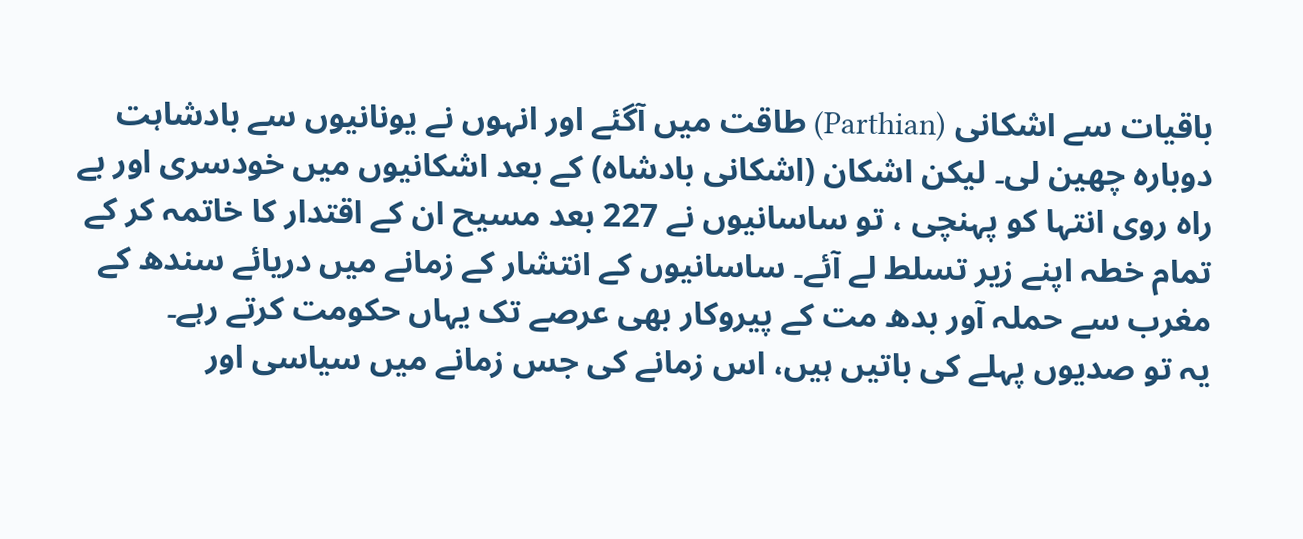باقیات سے اشکانی (Parthian) طاقت میں آگئے اور انہوں نے یونانیوں سے بادشاہت دوبارہ چھین لی۔ لیکن اشکان (اشکانی بادشاہ) کے بعد اشکانیوں میں خودسری اور بے راہ روی انتہا کو پہنچی ، تو ساسانیوں نے 227 بعد مسیح ان کے اقتدار کا خاتمہ کر کے تمام خطہ اپنے زیر تسلط لے آئے۔ ساسانیوں کے انتشار کے زمانے میں دریائے سندھ کے مغرب سے حملہ آور بدھ مت کے پیروکار بھی عرصے تک یہاں حکومت کرتے رہے۔
یہ تو صدیوں پہلے کی باتیں ہیں، اس زمانے کی جس زمانے میں سیاسی اور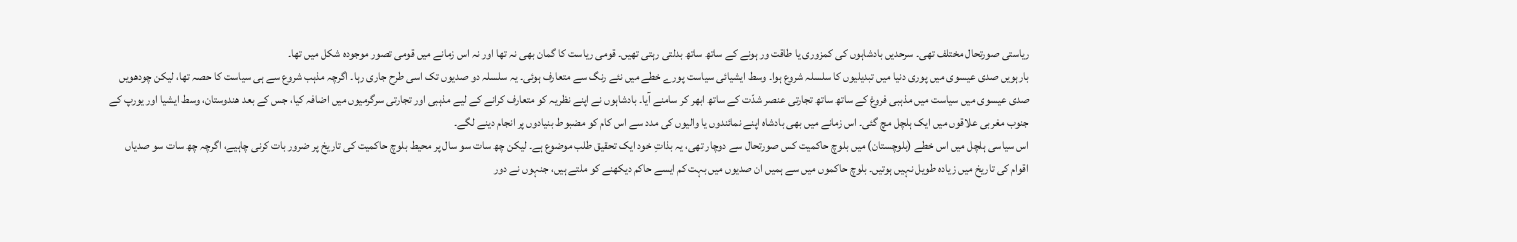ریاستی صورتحال مختلف تھی۔ سرحدیں بادشاہوں کی کمزوری یا طاقت ور ہونے کے ساتھ ساتھ بدلتی رہتی تھیں۔ قومی ریاست کا گمان بھی نہ تھا اور نہ اس زمانے میں قومی تصور موجودہ شکل میں تھا۔
بارہویں صدی عیسوی میں پوری دنیا میں تبدیلیوں کا سلسلہ شروع ہوا۔ وسط ایشیائی سیاست پورے خطے میں نئے رنگ سے متعارف ہوئی۔ یہ سلسلہ دو صدیوں تک اسی طرح جاری رہا۔ اگرچہ مذہب شروع سے ہی سیاست کا حصہ تھا، لیکن چودھویں صدی عیسوی میں سیاست میں مذہبی فروغ کے ساتھ ساتھ تجارتی عنصر شدّت کے ساتھ ابھر کر سامنے آیا۔ بادشاہوں نے اپنے نظریہ کو متعارف کرانے کے لیے مذہبی اور تجارتی سرگرمیوں میں اضافہ کیا، جس کے بعد ھندوستان، وسط ایشیا اور یورپ کے جنوب مغربی علاقوں میں ایک ہلچل مچ گئی۔ اس زمانے میں بھی بادشاہ اپنے نمائندوں یا والیوں کی مدد سے اس کام کو مضبوط بنیادوں پر انجام دینے لگے۔
اس سیاسی ہلچل میں اس خطے (بلوچستان) میں بلوچ حاکمیت کس صورتحال سے دوچار تھی، یہ بذاتِ خود ایک تحقیق طلب موضوع ہے۔ لیکن چھ سات سو سال پر محیط بلوچ حاکمیت کی تاریخ پر ضرور بات کرنی چاہیے، اگرچہ چھ سات سو صدیاں اقوام کی تاریخ میں زیادہ طویل نہیں ہوتیں۔ بلوچ حاکموں میں سے ہمیں ان صدیوں میں بہت کم ایسے حاکم دیکھنے کو ملتے ہیں، جنہوں نے دور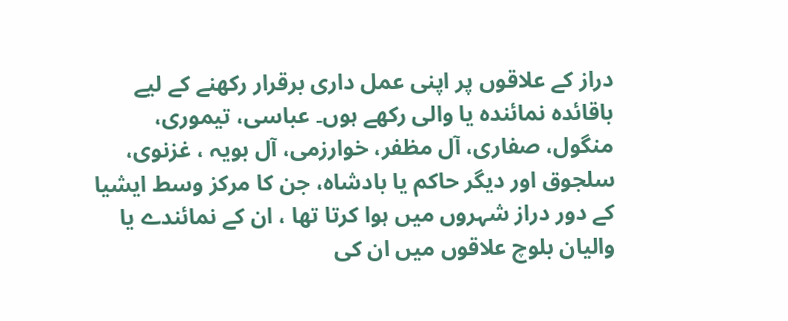دراز کے علاقوں پر اپنی عمل داری برقرار رکھنے کے لیے باقائدہ نمائندہ یا والی رکھے ہوں۔ عباسی، تیموری، منگول، صفاری، آل مظفر، خوارزمی، آل بویہ ، غزنوی، سلجوق اور دیگر حاکم یا بادشاہ، جن کا مرکز وسط ایشیا کے دور دراز شہروں میں ہوا کرتا تھا ، ان کے نمائندے یا والیان بلوچ علاقوں میں ان کی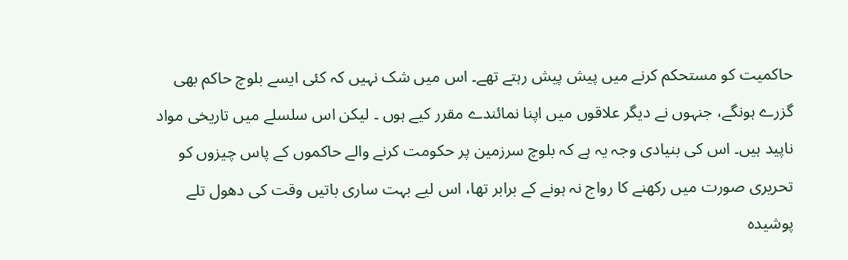حاکمیت کو مستحکم کرنے میں پیش پیش رہتے تھے۔ اس میں شک نہیں کہ کئی ایسے بلوچ حاکم بھی گزرے ہونگے، جنہوں نے دیگر علاقوں میں اپنا نمائندے مقرر کیے ہوں ۔ لیکن اس سلسلے میں تاریخی مواد ناپید ہیں۔ اس کی بنیادی وجہ یہ ہے کہ بلوچ سرزمین پر حکومت کرنے والے حاکموں کے پاس چیزوں کو تحریری صورت میں رکھنے کا رواج نہ ہونے کے برابر تھا، اس لیے بہت ساری باتیں وقت کی دھول تلے پوشیدہ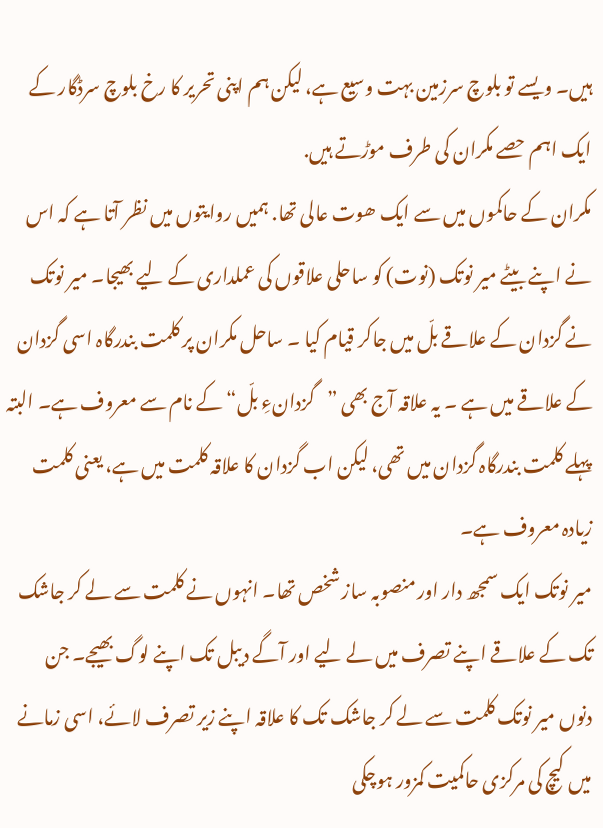ہیں۔ ویسے تو بلوچ سرزمین بہت وسیع ہے، لیکن ہم اپنی تحریر کا رخ بلوچ سرڈگار کے ایک اہم حصے مکران کی طرف موڑتے ہیں.
مکران کے حاکموں میں سے ایک ھوت عالی تھا. ہمیں روایتوں میں نظر آتا ہے کہ اس نے اپنے بیٹے میر نوتک (نوت) کو ساحلی علاقوں کی عملداری کے لیے بھیجا۔ میر نوتک نے گزدان کے علاقے بلّ میں جاکر قیام کیا ۔ ساحل مکران پر کلمت بندرگاہ اسی گزدان کے علاقے میں ہے ۔ یہ علاقہ آج بھی ”گزدانءِ بلّ“ کے نام سے معروف ہے۔ البتہ پہلے کلمت بندرگاہ گزدان میں تھی، لیکن اب گزدان کا علاقہ کلمت میں ہے، یعنی کلمت زیادہ معروف ہے۔
میر نوتک ایک سمجھ دار اور منصوبہ ساز شخص تھا۔ انہوں نے کلمت سے لے کر جاشک تک کے علاقے اپنے تصرف میں لے لیے اور آگے دیبل تک اپنے لوگ بھیجے۔ جن دنوں میر نوتک کلمت سے لے کر جاشک تک کا علاقہ اپنے زیر تصرف لائے، اسی زمانے میں کیچ کی مرکزی حاکمیت کمزور ہوچکی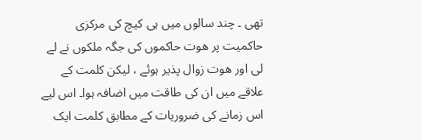تھی ۔ چند سالوں میں ہی کیچ کی مرکزی حاکمیت پر ھوت حاکموں کی جگہ ملکوں نے لے لی اور ھوت زوال پذیر ہوئے ، لیکن کلمت کے علاقے میں ان کی طاقت میں اضافہ ہوا۔ اس لیے اس زمانے کی ضروریات کے مطابق کلمت ایک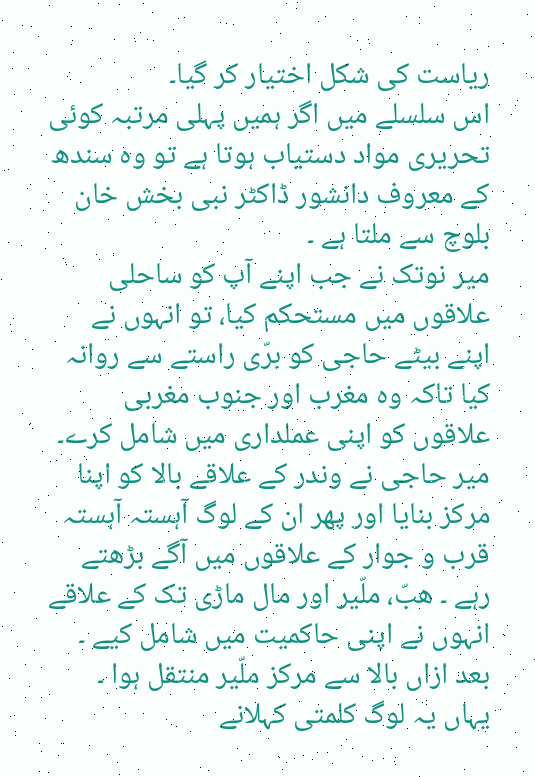ریاست کی شکل اختیار کر گیا۔
اس سلسلے میں اگر ہمیں پہلی مرتبہ کوئی تحریری مواد دستیاب ہوتا ہے تو وہ سندھ کے معروف دانشور ڈاکٹر نبی بخش خان بلوچ سے ملتا ہے ۔
میر نوتک نے جب اپنے آپ کو ساحلی علاقوں میں مستحکم کیا، تو انہوں نے اپنے بیٹے حاجی کو برّی راستے سے روانہ کیا تاکہ وہ مغرب اور جنوب مغربی علاقوں کو اپنی عملداری میں شامل کرے۔ میر حاجی نے وندر کے علاقے بالا کو اپنا مرکز بنایا اور پھر ان کے لوگ آہستہ آہستہ قرب و جوار کے علاقوں میں آگے بڑھتے رہے ۔ ھبّ، ملّیر اور مال ماڑی تک کے علاقے انہوں نے اپنی حاکمیت میں شامل کیے ۔ بعد ازاں بالا سے مرکز ملّیر منتقل ہوا ۔ یہاں یہ لوگ کلمتی کہلانے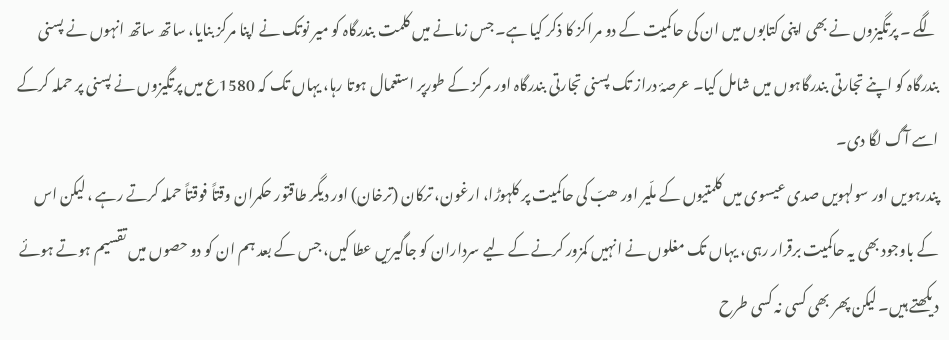لگے ۔ پرتگیزوں نے بھی اپنی کتابوں میں ان کی حاکمیت کے دو مراکز کا ذکر کیا ہے۔ جس زمانے میں کلمت بندرگاہ کو میر نوتک نے اپنا مرکز بنایا، ساتھ ساتھ انہوں نے پسنی بندرگاہ کو اپنے تجارتی بندرگاہوں میں شامل کیا۔ عرصۂ دراز تک پسنی تجارتی بندرگاہ اور مرکز کے طورپر استعمال ہوتا رہا، یہاں تک کہ 1580ع میں پرتگیزوں نے پسنی پر حملہ کرکے اسے آگ لگا دی۔
پندرہویں اور سولہویں صدی عیسوی میں کلمتیوں کے ملّیر اور ھبّ کی حاکمیت پر کلہوڑا، ارغون، ترکان (ترخان) اور دیگر طاقتور حکمران وقتاً فوقتاً حملہ کرتے رہے ، لیکن اس کے باوجود بھی یہ حاکمیت برقرار رہی، یہاں تک مغلوں نے انہیں کمزور کرنے کے لیے سرداران کو جاگیریں عطا کیں، جس کے بعد ہم ان کو دو حصوں میں تقسیم ہوتے ہوئے دیکھتے ہیں۔ لیکن پھر بھی کسی نہ کسی طرح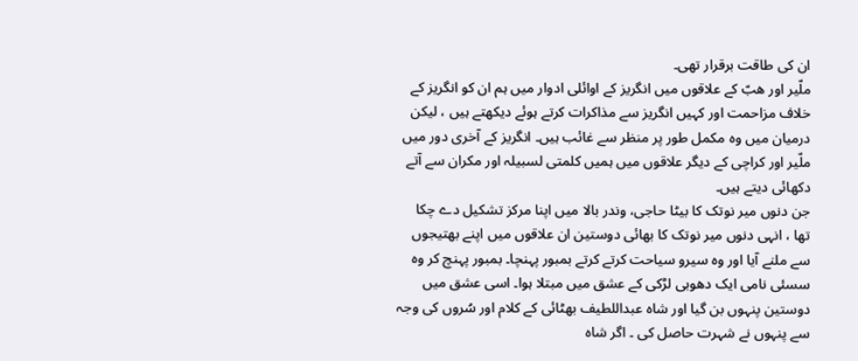ان کی طاقت برقرار تھی۔
ملّیر اور ھبّ کے علاقوں میں انگریز کے اوائلی ادوار میں ہم ان کو انگریز کے خلاف مزاحمت اور کہیں انگریز سے مذاکرات کرتے ہوئے دیکھتے ہیں ، لیکن درمیان میں وہ مکمل طور پر منظر سے غائب ہیں۔ انگریز کے آخری دور میں ملّیر اور کراچی کے دیگر علاقوں میں ہمیں کلمتی لسبیلہ اور مکران سے آتے دکھائی دیتے ہیں۔
جن دنوں میر نوتک کا بیٹا حاجی، وندر بالا میں اپنا مرکز تشکیل دے چکا تھا ، انہی دنوں میر نوتک کا بھائی دوستین ان علاقوں میں اپنے بھتیجوں سے ملنے آیا اور وہ سیرو سیاحت کرتے کرتے بمبور پہنچا۔ بمبور پہنچ کر وہ سسئی نامی ایک دھوبی لڑکی کے عشق میں مبتلا ہوا۔ اسی عشق میں دوستین پنہوں بن گیا اور شاہ عبداللطیف بھٹائی کے کلام اور سُروں کی وجہ سے پنہوں نے شہرت حاصل کی ۔ اگر شاہ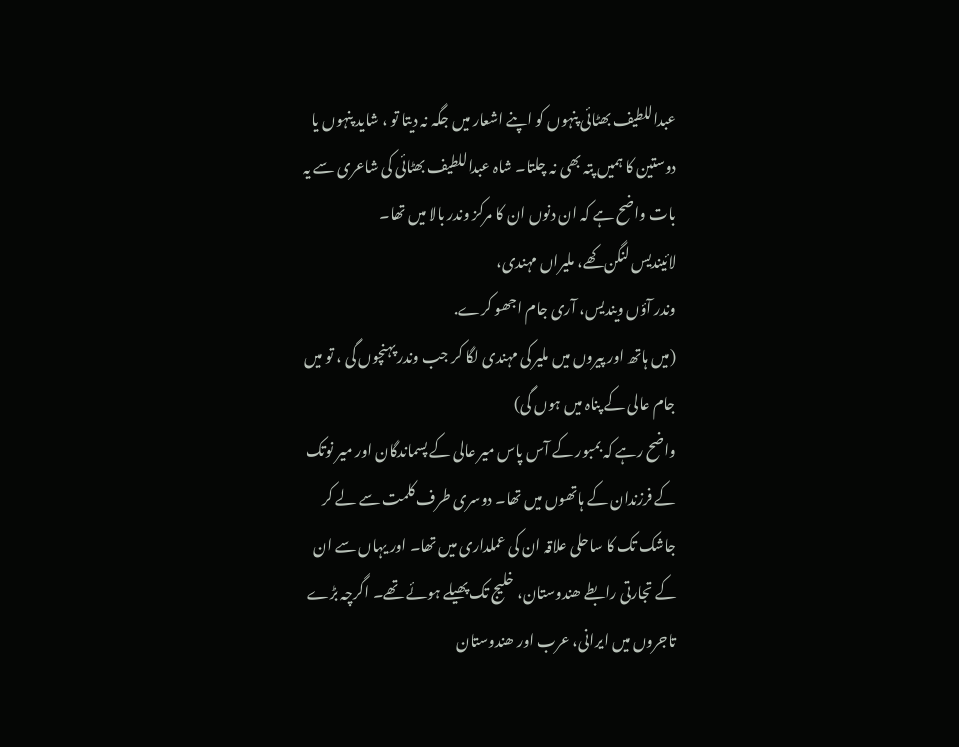عبداللطیف بھٹائی پنہوں کو اپنے اشعار میں جگہ نہ دیتا تو ، شاید پنہوں یا دوستین کا ہمیں پتہ بھی نہ چلتا۔ شاہ عبداللطیف بھٹائی کی شاعری سے یہ بات واضح ہے کہ ان دنوں ان کا مرکز وندر بالا میں تھا۔
لائیندیس لنگن کھے، ملیراں مہندی،
وندر آؤں ویندیس، آری جام اجھو کرے.
(میں ہاتھ اور پیروں میں ملیر کی مہندی لگا کر جب وندر پہنچوں گی ، تو میں جام عالی کے پناہ میں ہوں گی)
واضح رہے کہ بمبور کے آس پاس میر عالی کے پسماندگان اور میر نوتک کے فرزندان کے ہاتھوں میں تھا۔ دوسری طرف کلمت سے لے کر جاشک تک کا ساحلی علاقہ ان کی عملداری میں تھا۔ اور یہاں سے ان کے تجارتی رابطے ھندوستان، خلیج تک پھیلے ہوئے تھے۔ اگرچہ بڑے تاجروں میں ایرانی، عرب اور ھندوستان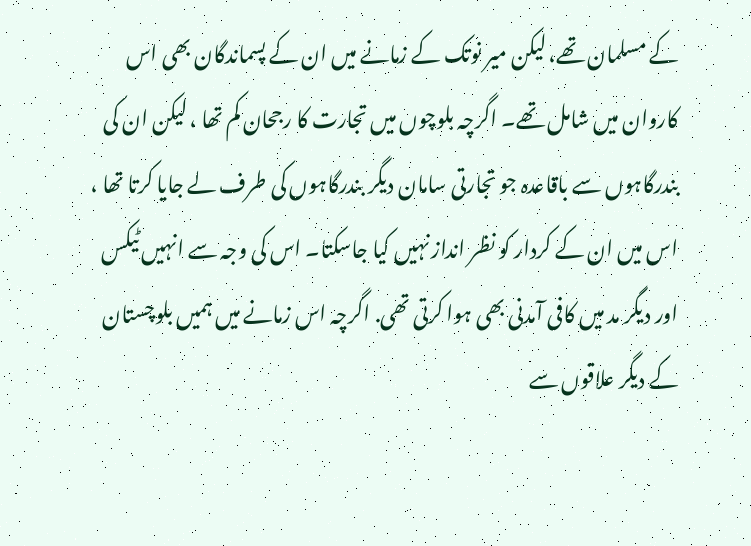کے مسلمان تھے، لیکن میر نوتک کے زمانے میں ان کے پسماندگان بھی اس کاروان میں شامل تھے۔ اگرچہ بلوچوں میں تجارت کا رجحان کم تھا ، لیکن ان کی بندرگاہوں سے باقاعدہ جو تجارتی سامان دیگر بندرگاہوں کی طرف لے جایا کرتا تھا ، اس میں ان کے کردار کو نظر انداز نہیں کیا جاسکتا۔ اس کی وجہ سے انہیں ٹیکس اور دیگر مد میں کافی آمدنی بھی ہوا کرتی تھی. اگرچہ اس زمانے میں ہمیں بلوچستان کے دیگر علاقوں سے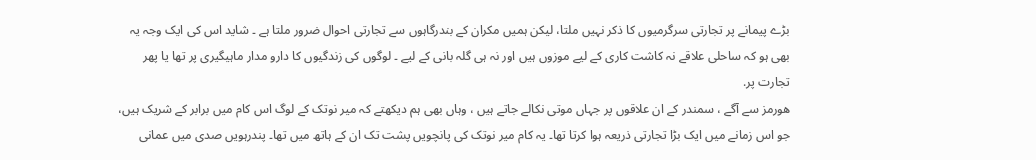بڑے پیمانے پر تجارتی سرگرمیوں کا ذکر نہیں ملتا، لیکن ہمیں مکران کے بندرگاہوں سے تجارتی احوال ضرور ملتا ہے ۔ شاید اس کی ایک وجہ یہ بھی ہو کہ ساحلی علاقے نہ کاشت کاری کے لیے موزوں ہیں اور نہ ہی گلہ بانی کے لیے ۔ لوگوں کی زندگیوں کا دارو مدار ماہیگیری پر تھا یا پھر تجارت پر.
ھورمز سے آگے ، سمندر کے ان علاقوں پر جہاں موتی نکالے جاتے ہیں ، وہاں بھی ہم دیکھتے کہ میر نوتک کے لوگ اس کام میں برابر کے شریک ہیں، جو اس زمانے میں ایک بڑا تجارتی ذریعہ ہوا کرتا تھا۔ یہ کام میر نوتک کی پانچویں پشت تک ان کے ہاتھ میں تھا۔ پندرہویں صدی میں عمانی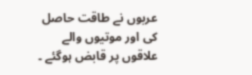عربوں نے طاقت حاصل کی اور موتیوں والے علاقوں پر قابض ہوگئے ۔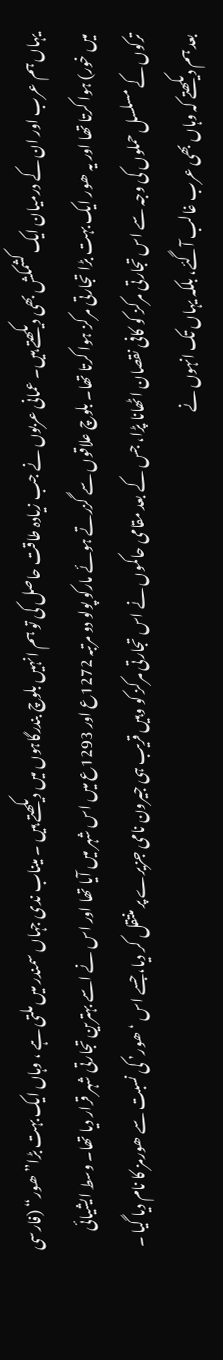یہاں ہم عرب اور ان کے درمیان ایک کشمکش بھی دیکھتے ہیں۔ عمانی عربوں نے جب زیادہ طاقت حاصل کی تو ہم انہیں بلوچ بندرگاہوں میں دیکھتے ہیں ۔ میناب ندی جہاں سمندر میں ملتی ہے ، وہاں ایک بہت بڑا” ھور“ (فارسی میں خور) ہوا کرتا تھا اور یہ ھور ایک بہت بڑا تجارتی مرکز ہوا کرتا تھا۔ بلوچ علاقوں سے گزرتے ہوئے مارکو پولو دو مرتبہ 1272ع اور 1293ع میں اس شہر میں آیا تھا اور اس نے اسے بہترین تجارتی شہر قرار دیا تھا۔ وسط ایشیائی ترکوں کے مسلسل حملوں کی وجہ سے اس تجارتی مرکز کو کافی نقصان اٹھانا پڑا، جس کے بعد مقامی حاکموں نے اس تجارتی مرکز کو وہیں قریب ہی جیرون نامی جزیرے پر منتقل کر دیا، جسے اس ‘ھور’ کی نسبت سے ھورمز کا نام دیا گیا ۔ بعد ہم دیکھتے کہ وہاں بھی عرب غالب آگئے، بلکہ یہاں تک انہوں نے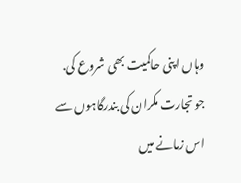وہاں اپنی حاکمیت بھی شروع کی.
جو تجارت مکران کی بندرگاہوں سے اس زمانے میں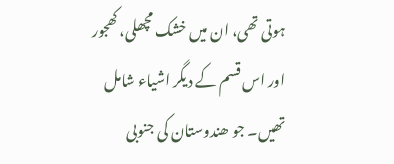ہوتی تھی، ان میں خشک مچھلی، کھجور اور اس قسم کے دیگر اشیاء شامل تھیں۔ جو ھندوستان کی جنوبی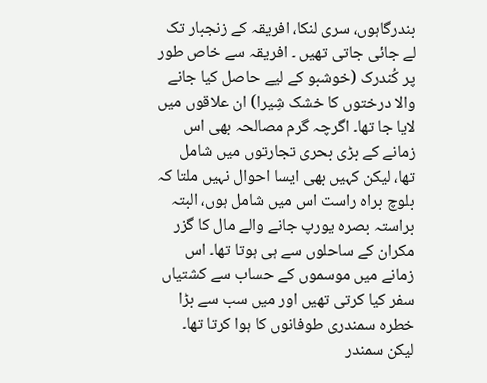بندرگاہوں، سری لنکا، افریقہ کے زنجبار تک لے جائی جاتی تھیں ۔ افریقہ سے خاص طور پر کُندرک (خوشبو کے لیے حاصل کیا جانے والا درختوں کا خشک شِیرا) ان علاقوں میں لایا جا تھا۔ اگرچہ گرم مصالحہ بھی اس زمانے کے بڑی بحری تجارتوں میں شامل تھا، لیکن کہیں بھی ایسا احوال نہیں ملتا کہ بلوچ براہ راست اس میں شامل ہوں، البتہ براستہ بصرہ یورپ جانے والے مال کا گزر مکران کے ساحلوں سے ہی ہوتا تھا۔ اس زمانے میں موسموں کے حساب سے کشتیاں سفر کیا کرتی تھیں اور میں سب سے بڑا خطرہ سمندری طوفانوں کا ہوا کرتا تھا۔ لیکن سمندر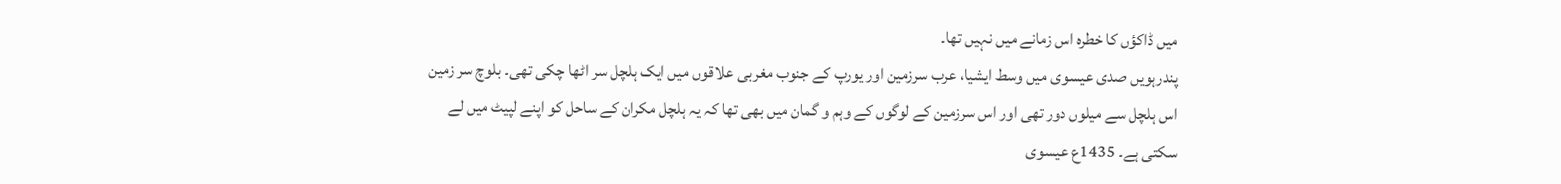میں ڈاکؤں کا خطرہ اس زمانے میں نہیں تھا۔
پندرہویں صدی عیسوی میں وسط ایشیا، عرب سرزمین اور یورپ کے جنوب مغربی علاقوں میں ایک ہلچل سر اٹھا چکی تھی۔ بلوچ سر زمین اس ہلچل سے میلوں دور تھی اور اس سرزمین کے لوگوں کے وہم و گمان میں بھی تھا کہ یہ ہلچل مکران کے ساحل کو اپنے لپیٹ میں لے سکتی ہے۔ 1435ع عیسوی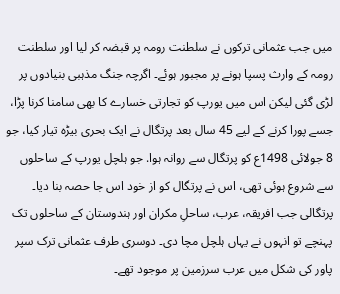میں جب عثمانی ترکوں نے سلطنت رومہ پر قبضہ کر لیا اور سلطنت رومہ کے وارث پسپا ہونے پر مجبور ہوئے۔ اگرچہ جنگ مذہبی بنیادوں پر لڑی گئی لیکن اس میں یورپ کو تجارتی خسارے کا بھی سامنا کرنا پڑا، جسے پورا کرنے کے لیے 45 سال بعد پرتگال نے ایک بحری بیڑہ تیار کیا، جو 8 جولائی 1498ع کو پرتگال سے روانہ ہوا. جو ہلچل یورپ کے ساحلوں سے شروع ہوئی تھی، اس نے پرتگال کو از خود اس جا حصہ بنا دیا۔ پرتگالی جب افریقہ، عرب، ساحلِ مکران اور ہندوستان کے ساحلوں تک پہنچے تو انہوں نے یہاں ہلچل مچا دی۔ دوسری طرف عثمانی ترک سپر پاور کی شکل میں عرب سرزمین پر موجود تھے۔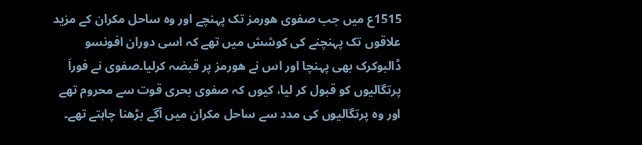1515ع میں جب صفوی ھورمز تک پہنچے اور وہ ساحل مکران کے مزید علاقوں تک پہنچنے کی کوشش میں تھے کہ اسی دوران افونسو ڈالبوکرک بھی پہنچا اور اس نے ھورمز پر قبضہ کرلیا۔صفوی نے فوراَ پرتگالیوں کو قبول کر لیا، کیوں کہ صفوی بحری قوت سے محروم تھے اور وہ پرتگالیوں کی مدد سے ساحل مکران میں آگے بڑھنا چاہتے تھے۔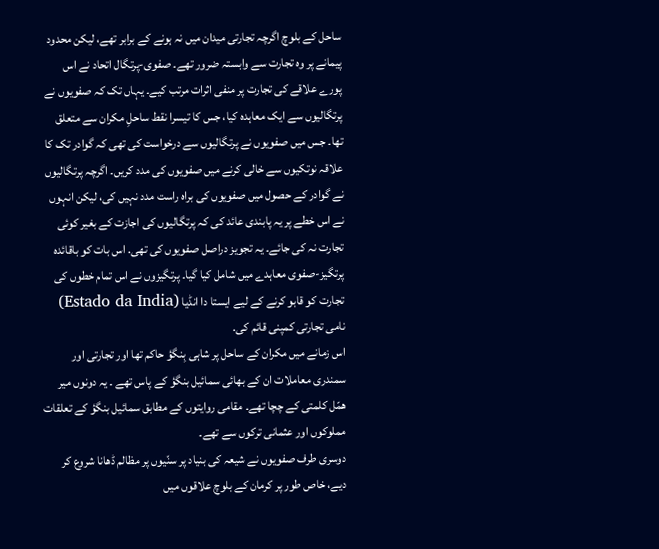ساحل کے بلوچ اگرچہ تجارتی میدان میں نہ ہونے کے برابر تھے، لیکن محدود پیمانے پر وہ تجارت سے وابستہ ضرور تھے۔ صفوی-پرتگال اتحاد نے اس پورے علاقے کی تجارت پر منفی اثرات مرتب کیے۔ یہاں تک کہ صفویوں نے پرتگالیوں سے ایک معاہدہ کیا، جس کا تیسرا نقط ساحلِ مکران سے متعلق تھا۔ جس میں صفویوں نے پرتگالیوں سے درخواست کی تھی کہ گوادر تک کا علاقہ نوتکیوں سے خالی کرنے میں صفویوں کی مدد کریں۔ اگرچہ پرتگالیوں نے گوادر کے حصول میں صفویوں کی براہ راست مدد نہیں کی، لیکن انہوں نے اس خطے پر یہ پابندی عائد کی کہ پرتگالیوں کی اجازت کے بغیر کوئی تجارت نہ کی جائے۔ یہ تجویز دراصل صفویوں کی تھی. اس بات کو باقائده پرتگیز-صفوی معاہدے میں شامل کیا گیا۔ پرتگیزوں نے اس تمام خطوں کی تجارت کو قابو کرنے کے لیے ایستا دا انڈیا (Estado da India) نامی تجارتی کمپنی قائم کی.
اس زمانے میں مکران کے ساحل پر شاہی بِنگؤ حاکم تھا اور تجارتی اور سمندری معاملات ان کے بھائی سمائیل بنگؤ کے پاس تھے ۔ یہ دونوں میر ھمّل کلمتی کے چچا تھے۔ مقامی روایتوں کے مطابق سمائیل بنگؤ کے تعلقات مملوکوں اور عثمانی ترکوں سے تھے۔
دوسری طرف صفویوں نے شیعہ کی بنیاد پر سنّیوں پر مظالم ڈھانا شروع کر دیے، خاص طور پر کرمان کے بلوچ علاقوں میں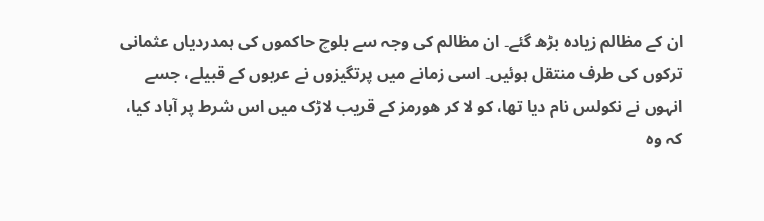ان کے مظالم زیادہ بڑھ گئے۔ ان مظالم کی وجہ سے بلوچ حاکموں کی ہمدردیاں عثمانی ترکوں کی طرف منتقل ہوئیں۔ اسی زمانے میں پرتگیزوں نے عربوں کے قبیلے، جسے انہوں نے نکولس نام دیا تھا، کو لا کر ھورمز کے قریب لاڑک میں اس شرط پر آباد کیا، کہ وہ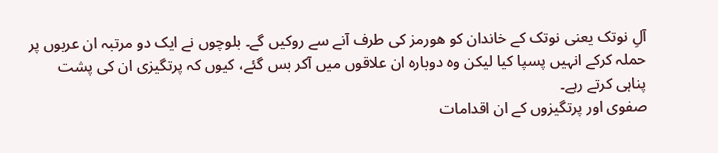آلِ نوتک یعنی نوتک کے خاندان کو ھورمز کی طرف آنے سے روکیں گے۔ بلوچوں نے ایک دو مرتبہ ان عربوں پر حملہ کرکے انہیں پسپا کیا لیکن وہ دوبارہ ان علاقوں میں آکر بس گئے، کیوں کہ پرتگیزی ان کی پشت پناہی کرتے رہے۔
صفوی اور پرتگیزوں کے ان اقدامات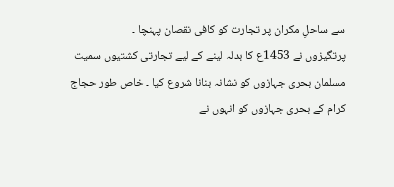سے ساحلِ مکران پر تجارت کو کافی نقصان پہنچا ۔
پرتگیزوں نے 1453ع کا بدلہ لینے کے لیے تجارتی کشتیوں سمیت مسلمان بحری جہازوں کو نشانہ بنانا شروع کیا ۔ خاص طور حجاج کرام کے بحری جہازوں کو انہوں نے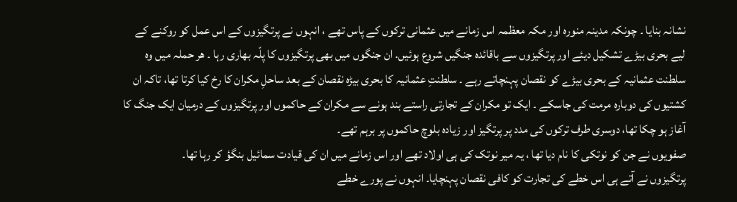نشانہ بنایا ۔ چونکہ مدینہ منورہ اور مکہ معظمہ اس زمانے میں عثمانی ترکوں کے پاس تھے ، انہوں نے پرتگیزوں کے اس عمل کو روکنے کے لیے بحری بیڑے تشکیل دیئے اور پرتگیزوں سے باقائدہ جنگیں شروع ہوئیں. ان جنگوں میں بھی پرتگیزوں کا پلّہ بھاری رہا ۔ ھر حملہ میں وہ سلطنت عثمانیہ کے بحری بیڑے کو نقصان پہنچاتے رہے ۔ سلطنتِ عثمانیہ کا بحری بیڑہ نقصان کے بعد ساحلِ مکران کا رخ کیا کرتا تھا، تاکہ ان کشتیوں کی دوبارہ مرمت کی جاسکے ۔ ایک تو مکران کے تجارتی راستے بند ہونے سے مکران کے حاکموں اور پرتگیزوں کے درمیان ایک جنگ کا آغاز ہو چکا تھا، دوسری طرف ترکوں کی مدد پر پرتگیز اور زیادہ بلوچ حاکموں پر برہم تھے۔
صفویوں نے جن کو نوتکی کا نام دیا تھا ، یہ میر نوتک کی ہی اولاد تھے اور اس زمانے میں ان کی قیادت سمائیل بنگؤ کر رہا تھا۔
پرتگیزوں نے آتے ہی اس خطے کی تجارت کو کافی نقصان پہنچایا۔ انہوں نے پورے خطے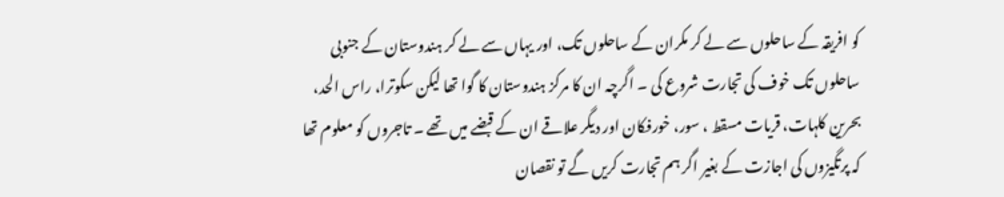کو افریقہ کے ساحلوں سے لے کر مکران کے ساحلوں تک، اور یہاں سے لے کر ہندوستان کے جنوبی ساحلوں تک خوف کی تجارت شروع کی ۔ اگرچہ ان کا مرکز ہندوستان کا گوا تھا لیکن سکوترا، راس الحد، بحرین کلہات، قریات مسقط ، سور، خورفکان اور دیگر علاقے ان کے قبضے میں تھے ۔ تاجروں کو معلوم تھا کہ پرتگیزوں کی اجازت کے بغیر اگر ہم تجارت کریں گے تو نقصان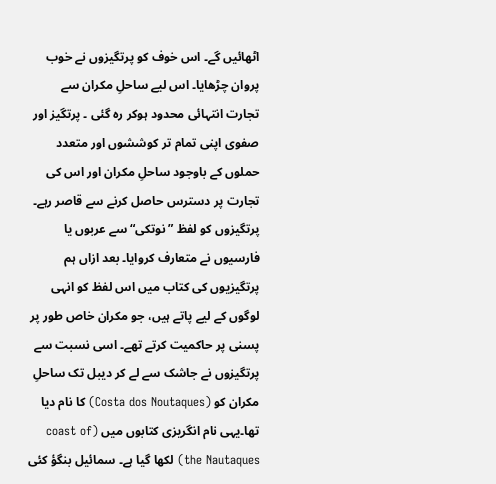اٹھائیں گے۔ اس خوف کو پرتگیزوں نے خوب پروان چڑھایا۔ اس لیے ساحلِ مکران سے تجارت انتہائی محدود ہوکر رہ گئی ۔ پرتگیز اور صفوی اپنی تمام تر کوششوں اور متعدد حملوں کے باوجود ساحلِ مکران اور اس کی تجارت پر دسترس حاصل کرنے سے قاصر رہے۔
پرتگیزوں کو لفظ ”نوتکی“ سے عربوں یا فارسیوں نے متعارف کروایا۔ بعد ازاں ہم پرتگیزیوں کی کتاب میں اس لفظ کو انہی لوگوں کے لیے پاتے ہیں، جو مکران خاص طور پر پسنی پر حاکمیت کرتے تھے۔ اسی نسبت سے پرتگیزوں نے جاشک سے لے کر دیبل تک ساحلِ مکران کو (Costa dos Noutaques) کا نام دیا تھا۔یہی نام انگریزی کتابوں میں (coast of the Nautaques) لکھا گیا ہے۔ سمائیل بنگؤ کئی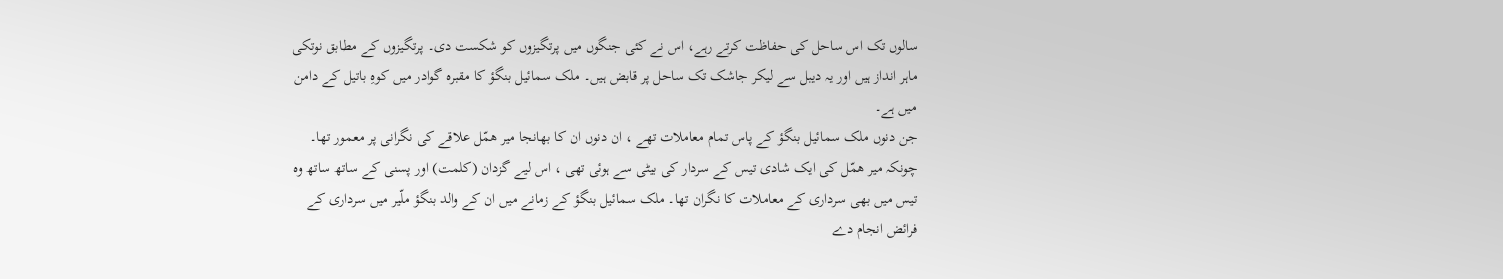سالوں تک اس ساحل کی حفاظت کرتے رہے، اس نے کئی جنگوں میں پرتگیزوں کو شکست دی۔ پرتگیزوں کے مطابق نوتکی ماہر انداز ہیں اور یہ دیبل سے لیکر جاشک تک ساحل پر قابض ہیں۔ ملک سمائیل بنگؤ کا مقبرہ گوادر میں کوہِ باتیل کے دامن میں ہے۔
جن دنوں ملک سمائیل بنگؤ کے پاس تمام معاملات تھے ، ان دنوں ان کا بھانجا میر ھمّل علاقے کی نگرانی پر معمور تھا۔ چونکہ میر ھمّل کی ایک شادی تیس کے سردار کی بیٹی سے ہوئی تھی ، اس لیے گزدان (کلمت) اور پسنی کے ساتھ ساتھ وہ تیس میں بھی سرداری کے معاملات کا نگران تھا۔ ملک سمائیل بنگؤ کے زمانے میں ان کے والد بنگؤ ملّیر میں سرداری کے فرائض انجام دے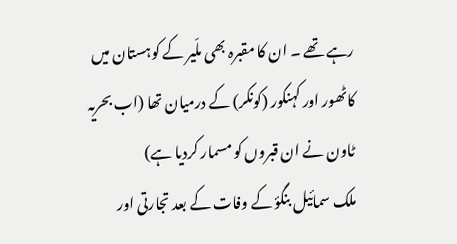رہے تھے ۔ ان کا مقبرہ بھی ملّیر کے کوہستان میں کاٹھور اور کہنکور (کونکر) کے درمیان تھا (اب بحریہ ٹاون نے ان قبروں کو مسمار کردیا ہے)
ملک سمائیل بنگؤ کے وفات کے بعد تجارتی اور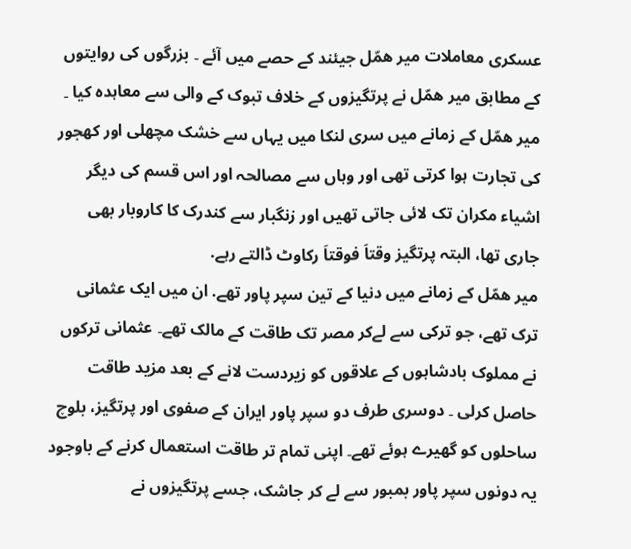عسکری معاملات میر ھمّل جیئند کے حصے میں آئے ۔ بزرگوں کی روایتوں کے مطابق میر ھمّل نے پرتگیزوں کے خلاف تبوک کے والی سے معاہدہ کیا ۔ میر ھمّل کے زمانے میں سری لنکا میں یہاں سے خشک مچھلی اور کھجور کی تجارت ہوا کرتی تھی اور وہاں سے مصالحہ اور اس قسم کی دیگر اشیاء مکران تک لائی جاتی تھیں اور زنگبار سے کندرک کا کاروبار بھی جاری تھا، البتہ پرتگیز وقتاَ فوقتاَ رکاوٹ ڈالتے رہے.
میر ھمّل کے زمانے میں دنیا کے تین سپر پاور تھے. ان میں ایک عثمانی ترک تھے، جو ترکی سے لےکر مصر تک طاقت کے مالک تھے۔ عثمانی ترکوں نے مملوک بادشاہوں کے علاقوں کو زیردست لانے کے بعد مزید طاقت حاصل کرلی ۔ دوسری طرف دو سپر پاور ایران کے صفوی اور پرتگیز، بلوچ ساحلوں کو گھیرے ہوئے تھے۔ اپنی تمام تر طاقت استعمال کرنے کے باوجود یہ دونوں سپر پاور بمبور سے لے کر جاشک، جسے پرتگیزوں نے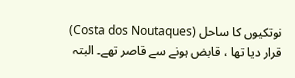نوتکیوں کا ساحل (Costa dos Noutaques) قرار دیا تھا ، قابض ہونے سے قاصر تھے۔ البتہ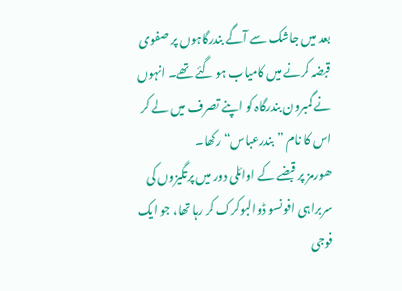بعد میں جاشک سے آگے بندرگاہوں پر صفوی قبضہ کرنے میں کامیاب ہو گئے تھے۔ انہوں نے گمبرون بندرگاہ کو اپنے تصرف میں لے کر اس کا نام ”بندرعباس“ رکھا۔
ھورمز پر قبضے کے اوائلی دور میں پرتگیزوں کی سربراہی افونسو ڈوالبوکرک کر رہا تھا، جو ایک فوجی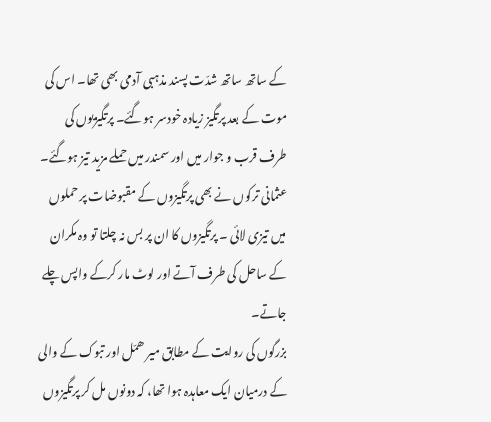کے ساتھ ساتھ شدّت پسند مذہبی آدمی بھی تھا۔ اس کی موت کے بعد پرتگیز زیادہ خودسر ہوگئے۔ پرتگیزیوں کی طرف قرب و جوار میں اور سمندر میں حملے مزید تیز ہوگئے۔ عثمانی ترکوں نے بھی پرتگیزوں کے مقبوضات پر حملوں میں تیزی لائی ۔ پرتگیزوں کا ان پر بس نہ چلتا تو وہ مکران کے ساحل کی طرف آتے اور لوٹ مار کرکے واپس چلے جاتے۔
بزرگوں کی روایت کے مطابق میر ھمّل اور تبوک کے والی کے درمیان ایک معاہدہ ہوا تھا، کہ دونوں مل کر پرتگیزوں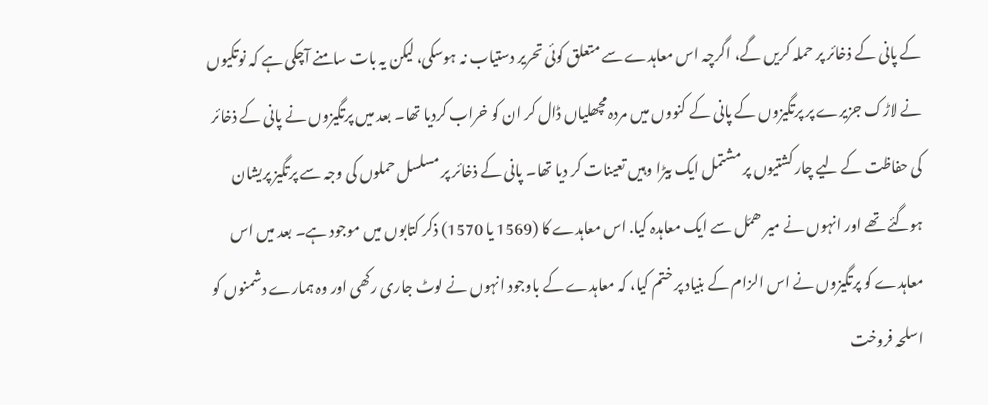کے پانی کے ذخائر پر حملہ کریں گے، اگرچہ اس معاہدے سے متعلق کوئی تحریر دستیاب نہ ہوسکی، لیکن یہ بات سامنے آچکی ہے کہ نوتکیوں نے لاڑک جزیرے پر پرتگیزوں کے پانی کے کنووں میں مردہ مچھلیاں ڈال کر ان کو خراب کردیا تھا۔ بعد میں پرتگیزوں نے پانی کے ذخائر کی حفاظت کے لیے چار کشتیوں پر مشتمل ایک بیڑا وہیں تعینات کر دیا تھا۔ پانی کے ذخائر پر مسلسل حملوں کی وجہ سے پرتگیز پریشان ہوگئے تھے اور انہوں نے میر ھمّل سے ایک معاہدہ کیا. اس معاہدے کا (1569 یا 1570) ذکر کتابوں میں موجود ہے۔ بعد میں اس معاہدے کو پرتگیزوں نے اس الزام کے بنیاد پر ختم کیا، کہ معاہدے کے باوجود انہوں نے لوٹ جاری رکھی اور وہ ہمارے دشمنوں کو اسلحہ فروخت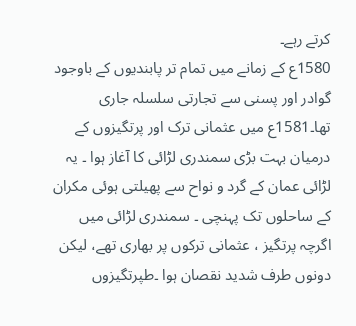کرتے رہے۔
1580ع کے زمانے میں تمام تر پابندیوں کے باوجود گوادر اور پسنی سے تجارتی سلسلہ جاری تھا۔1581ع میں عثمانی ترک اور پرتگیزوں کے درمیان بہت بڑی سمندری لڑائی کا آغاز ہوا ۔ یہ لڑائی عمان کے گرد و نواح سے پھیلتی ہوئی مکران کے ساحلوں تک پہنچی ۔ سمندری لڑائی میں اگرچہ پرتگیز ، عثمانی ترکوں پر بھاری تھے، لیکن دونوں طرف شدید نقصان ہوا ۔طپرتگیزوں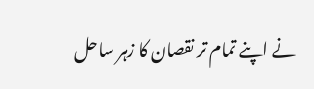نے اپنے تمام تر نقصان کا زہر ساحل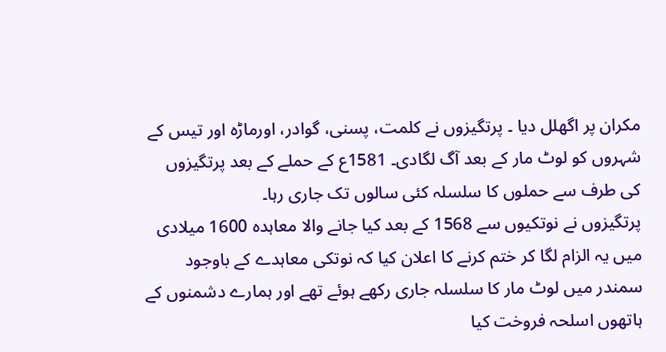مکران پر اگھلل دیا ۔ پرتگیزوں نے کلمت، پسنی، گوادر، اورماڑہ اور تیس کے شہروں کو لوٹ مار کے بعد آگ لگادی۔ 1581ع کے حملے کے بعد پرتگیزوں کی طرف سے حملوں کا سلسلہ کئی سالوں تک جاری رہا۔
پرتگیزوں نے نوتکیوں سے 1568 کے بعد کیا جانے والا معاہدہ 1600 میلادی میں یہ الزام لگا کر ختم کرنے کا اعلان کیا کہ نوتکی معاہدے کے باوجود سمندر میں لوٹ مار کا سلسلہ جاری رکھے ہوئے تھے اور ہمارے دشمنوں کے ہاتھوں اسلحہ فروخت کیا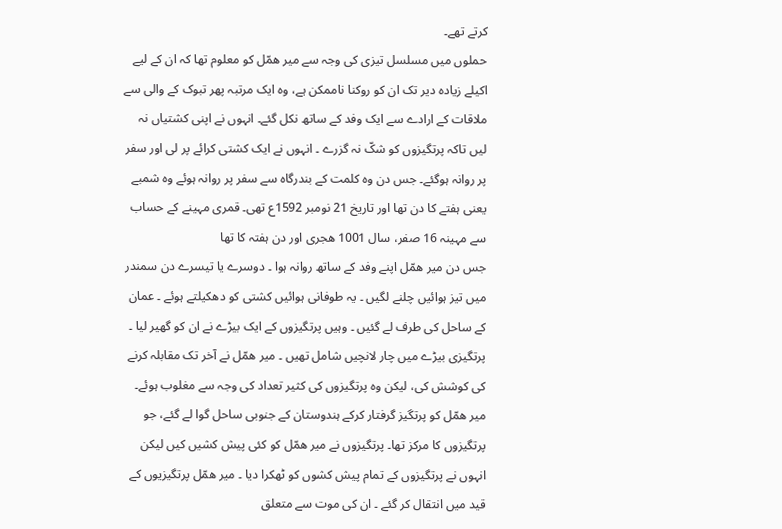کرتے تھے۔
حملوں میں مسلسل تیزی کی وجہ سے میر ھمّل کو معلوم تھا کہ ان کے لیے اکیلے زیادہ دیر تک ان کو روکنا ناممکن ہے، وہ ایک مرتبہ پھر تبوک کے والی سے ملاقات کے ارادے سے ایک وفد کے ساتھ نکل گئے۔ انہوں نے اپنی کشتیاں نہ لیں تاکہ پرتگیزوں کو شکّ نہ گزرے ۔ انہوں نے ایک کشتی کرائے پر لی اور سفر پر روانہ ہوگئے۔ جس دن وہ کلمت کے بندرگاہ سے سفر پر روانہ ہوئے وہ شمبے یعنی ہفتے کا دن تھا اور تاریخ 21 نومبر 1592ع تھی۔ قمری مہینے کے حساب سے مہینہ 16 صفر، سال 1001 ھجری اور دن ہفتہ کا تھا
جس دن میر ھمّل اپنے وفد کے ساتھ روانہ ہوا ۔ دوسرے یا تیسرے دن سمندر میں تیز ہوائیں چلنے لگیں ۔ یہ طوفانی ہوائیں کشتی کو دھکیلتے ہوئے ۔ عمان کے ساحل کی طرف لے گئیں ۔ وہیں پرتگیزوں کے ایک بیڑے نے ان کو گھیر لیا ۔ پرتگیزی بیڑے میں چار لانچیں شامل تھیں ۔ میر ھمّل نے آخر تک مقابلہ کرنے کی کوشش کی، لیکن وہ پرتگیزوں کی کثیر تعداد کی وجہ سے مغلوب ہوئے۔
میر ھمّل کو پرتگیز گرفتار کرکے ہندوستان کے جنوبی ساحل گوا لے گئے، جو پرتگیزوں کا مرکز تھا۔ پرتگیزوں نے میر ھمّل کو کئی پیش کشیں کیں لیکن انہوں نے پرتگیزوں کے تمام پیش کشوں کو ٹھکرا دیا ۔ میر ھمّل پرتگیزیوں کے قید میں انتقال کر گئے ۔ ان کی موت سے متعلق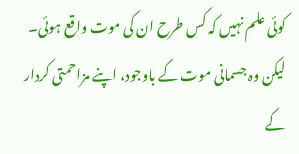کوئی علم نہیں کہ کس طرح ان کی موت واقع ہوئی۔ لیکن وہ جسمانی موت کے باوجود، اپنے مزاحمتی کردار کے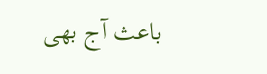باعث آج بھی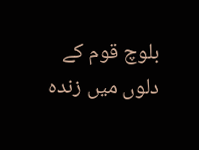بلوچ قوم کے دلوں میں زندہ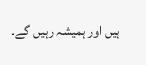ہیں اور ہمیشہ رہیں گے۔